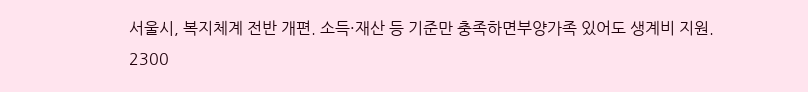서울시, 복지체계 전반 개편. 소득·재산 등 기준만 충족하면부양가족 있어도 생계비 지원. 2300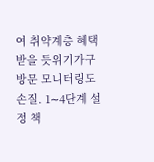여 취약계층 혜택 받을 듯위기가구 방문 모니터링도 손질. 1∼4단계 설정 책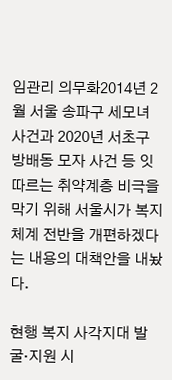임관리 의무화2014년 2월 서울 송파구 세모녀 사건과 2020년 서초구 방배동 모자 사건 등 잇따르는 취약계층 비극을 막기 위해 서울시가 복지체계 전반을 개편하겠다는 내용의 대책안을 내놨다.

현행 복지 사각지대 발굴·지원 시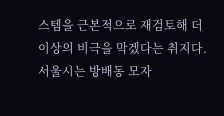스템을 근본적으로 재검토해 더 이상의 비극을 막겠다는 취지다.서울시는 방배동 모자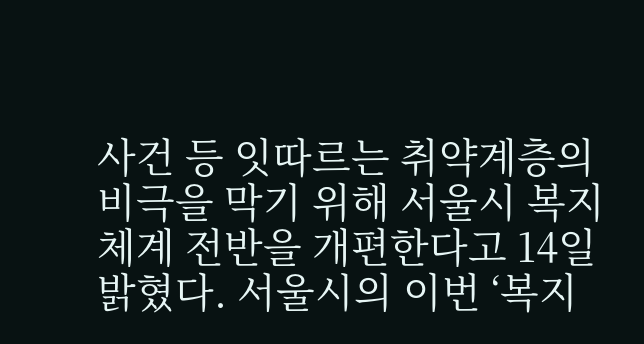사건 등 잇따르는 취약계층의 비극을 막기 위해 서울시 복지체계 전반을 개편한다고 14일 밝혔다. 서울시의 이번 ‘복지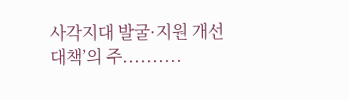사각지대 발굴·지원 개선대책’의 주..........